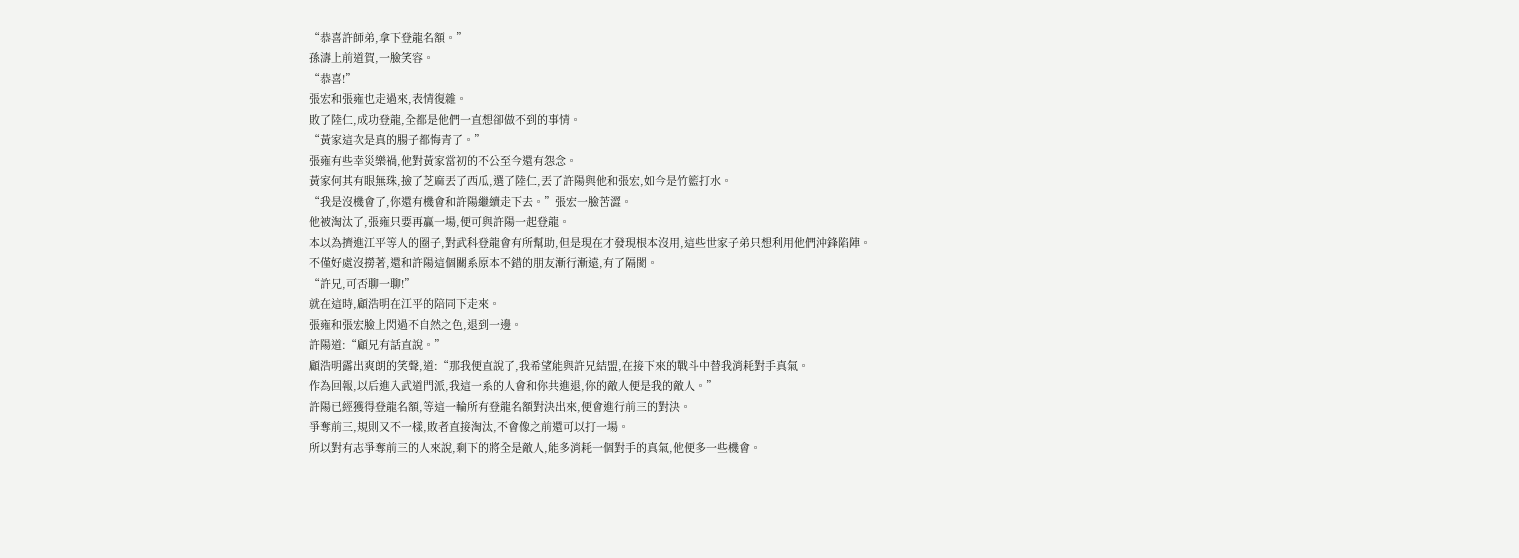“恭喜許師弟,拿下登龍名額。”
孫濤上前道賀,一臉笑容。
“恭喜!”
張宏和張雍也走過來,表情復雜。
敗了陸仁,成功登龍,全都是他們一直想卻做不到的事情。
“黃家這次是真的腸子都悔青了。”
張雍有些幸災樂禍,他對黃家當初的不公至今還有怨念。
黃家何其有眼無珠,撿了芝麻丟了西瓜,選了陸仁,丟了許陽與他和張宏,如今是竹籃打水。
“我是沒機會了,你還有機會和許陽繼續走下去。”張宏一臉苦澀。
他被淘汰了,張雍只要再贏一場,便可與許陽一起登龍。
本以為擠進江平等人的圈子,對武科登龍會有所幫助,但是現在才發現根本沒用,這些世家子弟只想利用他們沖鋒陷陣。
不僅好處沒撈著,還和許陽這個關系原本不錯的朋友漸行漸遠,有了隔閡。
“許兄,可否聊一聊!”
就在這時,顧浩明在江平的陪同下走來。
張雍和張宏臉上閃過不自然之色,退到一邊。
許陽道:“顧兄有話直說。”
顧浩明露出爽朗的笑聲,道:“那我便直說了,我希望能與許兄結盟,在接下來的戰斗中替我消耗對手真氣。
作為回報,以后進入武道門派,我這一系的人會和你共進退,你的敵人便是我的敵人。”
許陽已經獲得登龍名額,等這一輪所有登龍名額對決出來,便會進行前三的對決。
爭奪前三,規則又不一樣,敗者直接淘汰,不會像之前還可以打一場。
所以對有志爭奪前三的人來說,剩下的將全是敵人,能多消耗一個對手的真氣,他便多一些機會。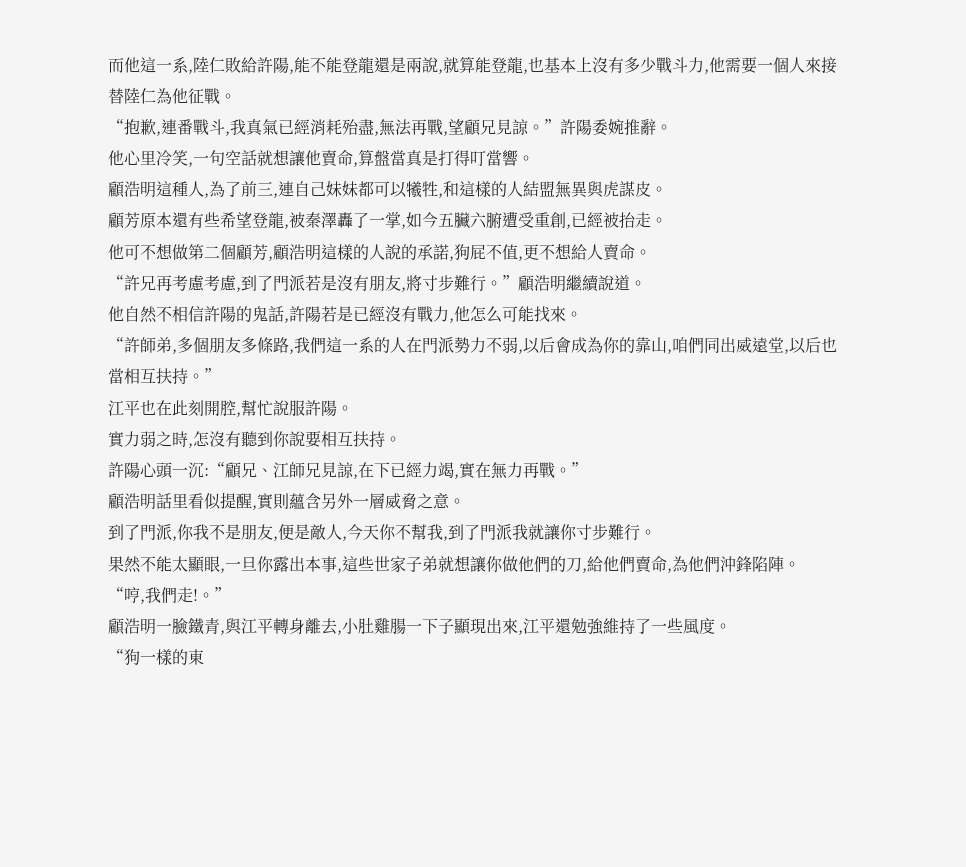而他這一系,陸仁敗給許陽,能不能登龍還是兩說,就算能登龍,也基本上沒有多少戰斗力,他需要一個人來接替陸仁為他征戰。
“抱歉,連番戰斗,我真氣已經消耗殆盡,無法再戰,望顧兄見諒。”許陽委婉推辭。
他心里冷笑,一句空話就想讓他賣命,算盤當真是打得叮當響。
顧浩明這種人,為了前三,連自己妹妹都可以犧牲,和這樣的人結盟無異與虎謀皮。
顧芳原本還有些希望登龍,被秦澤轟了一掌,如今五臟六腑遭受重創,已經被抬走。
他可不想做第二個顧芳,顧浩明這樣的人說的承諾,狗屁不值,更不想給人賣命。
“許兄再考慮考慮,到了門派若是沒有朋友,將寸步難行。”顧浩明繼續說道。
他自然不相信許陽的鬼話,許陽若是已經沒有戰力,他怎么可能找來。
“許師弟,多個朋友多條路,我們這一系的人在門派勢力不弱,以后會成為你的靠山,咱們同出威遠堂,以后也當相互扶持。”
江平也在此刻開腔,幫忙說服許陽。
實力弱之時,怎沒有聽到你說要相互扶持。
許陽心頭一沉:“顧兄、江師兄見諒,在下已經力竭,實在無力再戰。”
顧浩明話里看似提醒,實則蘊含另外一層威脅之意。
到了門派,你我不是朋友,便是敵人,今天你不幫我,到了門派我就讓你寸步難行。
果然不能太顯眼,一旦你露出本事,這些世家子弟就想讓你做他們的刀,給他們賣命,為他們沖鋒陷陣。
“哼,我們走!。”
顧浩明一臉鐵青,與江平轉身離去,小肚雞腸一下子顯現出來,江平還勉強維持了一些風度。
“狗一樣的東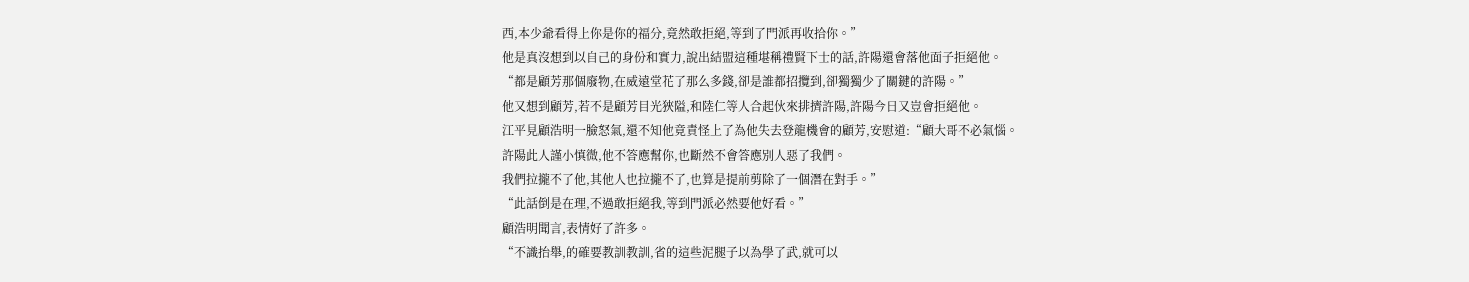西,本少爺看得上你是你的福分,竟然敢拒絕,等到了門派再收拾你。”
他是真沒想到以自己的身份和實力,說出結盟這種堪稱禮賢下士的話,許陽還會落他面子拒絕他。
“都是顧芳那個廢物,在威遠堂花了那么多錢,卻是誰都招攬到,卻獨獨少了關鍵的許陽。”
他又想到顧芳,若不是顧芳目光狹隘,和陸仁等人合起伙來排擠許陽,許陽今日又豈會拒絕他。
江平見顧浩明一臉怒氣,還不知他竟責怪上了為他失去登龍機會的顧芳,安慰道:“顧大哥不必氣惱。
許陽此人謹小慎微,他不答應幫你,也斷然不會答應別人惡了我們。
我們拉攏不了他,其他人也拉攏不了,也算是提前剪除了一個潛在對手。”
“此話倒是在理,不過敢拒絕我,等到門派必然要他好看。”
顧浩明聞言,表情好了許多。
“不識抬舉,的確要教訓教訓,省的這些泥腿子以為學了武,就可以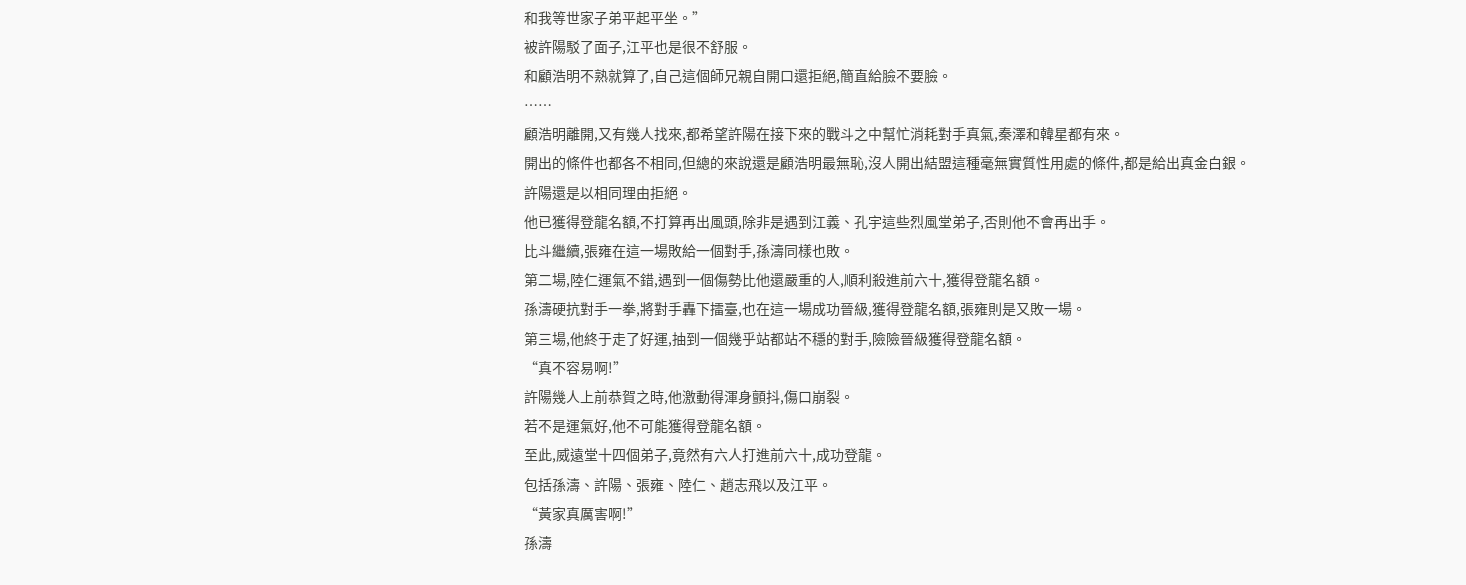和我等世家子弟平起平坐。”
被許陽駁了面子,江平也是很不舒服。
和顧浩明不熟就算了,自己這個師兄親自開口還拒絕,簡直給臉不要臉。
……
顧浩明離開,又有幾人找來,都希望許陽在接下來的戰斗之中幫忙消耗對手真氣,秦澤和韓星都有來。
開出的條件也都各不相同,但總的來說還是顧浩明最無恥,沒人開出結盟這種毫無實質性用處的條件,都是給出真金白銀。
許陽還是以相同理由拒絕。
他已獲得登龍名額,不打算再出風頭,除非是遇到江義、孔宇這些烈風堂弟子,否則他不會再出手。
比斗繼續,張雍在這一場敗給一個對手,孫濤同樣也敗。
第二場,陸仁運氣不錯,遇到一個傷勢比他還嚴重的人,順利殺進前六十,獲得登龍名額。
孫濤硬抗對手一拳,將對手轟下擂臺,也在這一場成功晉級,獲得登龍名額,張雍則是又敗一場。
第三場,他終于走了好運,抽到一個幾乎站都站不穩的對手,險險晉級獲得登龍名額。
“真不容易啊!”
許陽幾人上前恭賀之時,他激動得渾身顫抖,傷口崩裂。
若不是運氣好,他不可能獲得登龍名額。
至此,威遠堂十四個弟子,竟然有六人打進前六十,成功登龍。
包括孫濤、許陽、張雍、陸仁、趙志飛以及江平。
“黃家真厲害啊!”
孫濤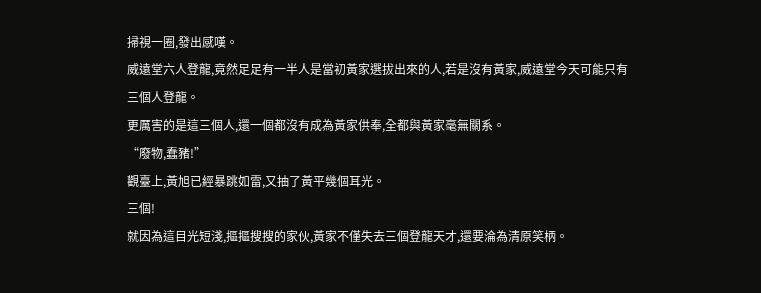掃視一圈,發出感嘆。
威遠堂六人登龍,竟然足足有一半人是當初黃家選拔出來的人,若是沒有黃家,威遠堂今天可能只有三個人登龍。
更厲害的是這三個人,還一個都沒有成為黃家供奉,全都與黃家毫無關系。
“廢物,蠢豬!”
觀臺上,黃旭已經暴跳如雷,又抽了黃平幾個耳光。
三個!
就因為這目光短淺,摳摳搜搜的家伙,黃家不僅失去三個登龍天才,還要淪為清原笑柄。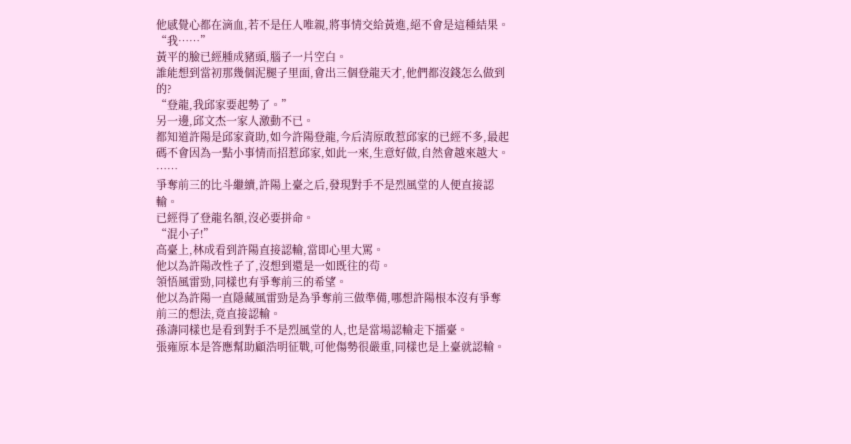他感覺心都在滴血,若不是任人唯親,將事情交給黃進,絕不會是這種結果。
“我……”
黃平的臉已經腫成豬頭,腦子一片空白。
誰能想到當初那幾個泥腿子里面,會出三個登龍天才,他們都沒錢怎么做到的?
“登龍,我邱家要起勢了。”
另一邊,邱文杰一家人激動不已。
都知道許陽是邱家資助,如今許陽登龍,今后清原敢惹邱家的已經不多,最起碼不會因為一點小事情而招惹邱家,如此一來,生意好做,自然會越來越大。
……
爭奪前三的比斗繼續,許陽上臺之后,發現對手不是烈風堂的人便直接認輸。
已經得了登龍名額,沒必要拼命。
“混小子!”
高臺上,林成看到許陽直接認輸,當即心里大罵。
他以為許陽改性子了,沒想到還是一如既往的茍。
領悟風雷勁,同樣也有爭奪前三的希望。
他以為許陽一直隱藏風雷勁是為爭奪前三做準備,哪想許陽根本沒有爭奪前三的想法,竟直接認輸。
孫濤同樣也是看到對手不是烈風堂的人,也是當場認輸走下擂臺。
張雍原本是答應幫助顧浩明征戰,可他傷勢很嚴重,同樣也是上臺就認輸。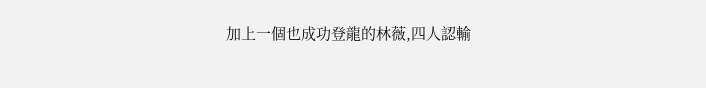加上一個也成功登龍的林薇,四人認輸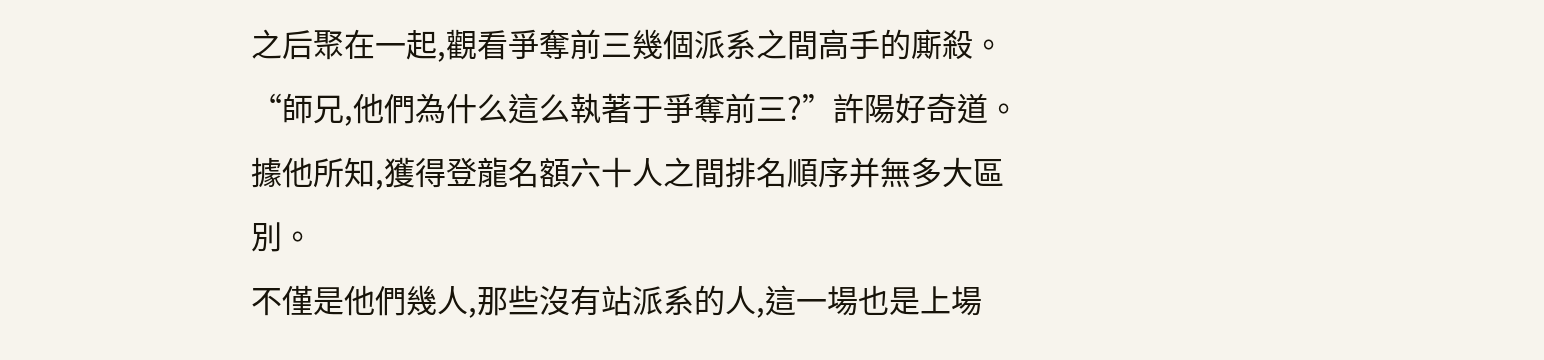之后聚在一起,觀看爭奪前三幾個派系之間高手的廝殺。
“師兄,他們為什么這么執著于爭奪前三?”許陽好奇道。
據他所知,獲得登龍名額六十人之間排名順序并無多大區別。
不僅是他們幾人,那些沒有站派系的人,這一場也是上場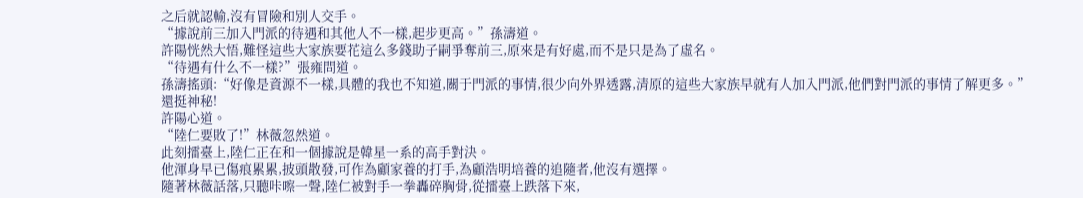之后就認輸,沒有冒險和別人交手。
“據說前三加入門派的待遇和其他人不一樣,起步更高。”孫濤道。
許陽恍然大悟,難怪這些大家族要花這么多錢助子嗣爭奪前三,原來是有好處,而不是只是為了虛名。
“待遇有什么不一樣?”張雍問道。
孫濤搖頭:“好像是資源不一樣,具體的我也不知道,關于門派的事情,很少向外界透露,清原的這些大家族早就有人加入門派,他們對門派的事情了解更多。”
還挺神秘!
許陽心道。
“陸仁要敗了!”林薇忽然道。
此刻擂臺上,陸仁正在和一個據說是韓星一系的高手對決。
他渾身早已傷痕累累,披頭散發,可作為顧家養的打手,為顧浩明培養的追隨者,他沒有選擇。
隨著林薇話落,只聽咔嚓一聲,陸仁被對手一拳轟碎胸骨,從擂臺上跌落下來,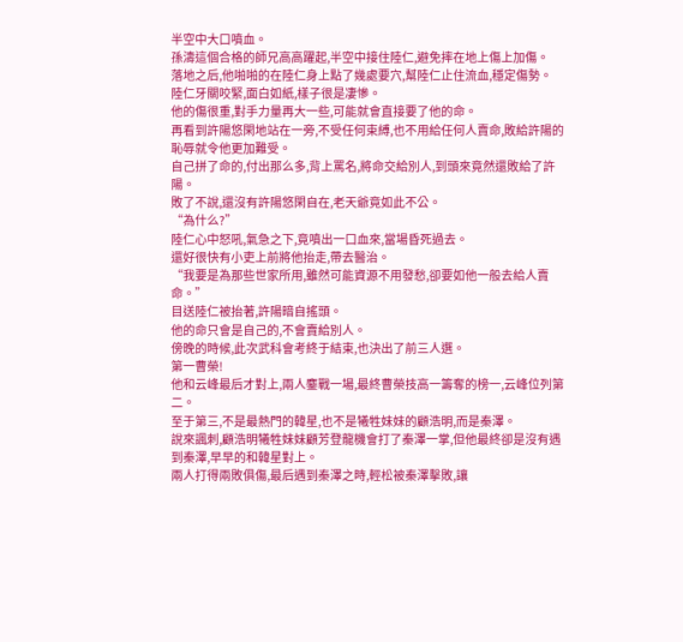半空中大口噴血。
孫濤這個合格的師兄高高躍起,半空中接住陸仁,避免摔在地上傷上加傷。
落地之后,他啪啪的在陸仁身上點了幾處要穴,幫陸仁止住流血,穩定傷勢。
陸仁牙關咬緊,面白如紙,樣子很是凄慘。
他的傷很重,對手力量再大一些,可能就會直接要了他的命。
再看到許陽悠閑地站在一旁,不受任何束縛,也不用給任何人賣命,敗給許陽的恥辱就令他更加難受。
自己拼了命的,付出那么多,背上罵名,將命交給別人,到頭來竟然還敗給了許陽。
敗了不說,還沒有許陽悠閑自在,老天爺竟如此不公。
“為什么?”
陸仁心中怒吼,氣急之下,竟噴出一口血來,當場昏死過去。
還好很快有小吏上前將他抬走,帶去醫治。
“我要是為那些世家所用,雖然可能資源不用發愁,卻要如他一般去給人賣命。”
目送陸仁被抬著,許陽暗自搖頭。
他的命只會是自己的,不會賣給別人。
傍晚的時候,此次武科會考終于結束,也決出了前三人選。
第一曹榮!
他和云峰最后才對上,兩人鏖戰一場,最終曹榮技高一籌奪的榜一,云峰位列第二。
至于第三,不是最熱門的韓星,也不是犧牲妹妹的顧浩明,而是秦澤。
說來諷刺,顧浩明犧牲妹妹顧芳登龍機會打了秦澤一掌,但他最終卻是沒有遇到秦澤,早早的和韓星對上。
兩人打得兩敗俱傷,最后遇到秦澤之時,輕松被秦澤擊敗,讓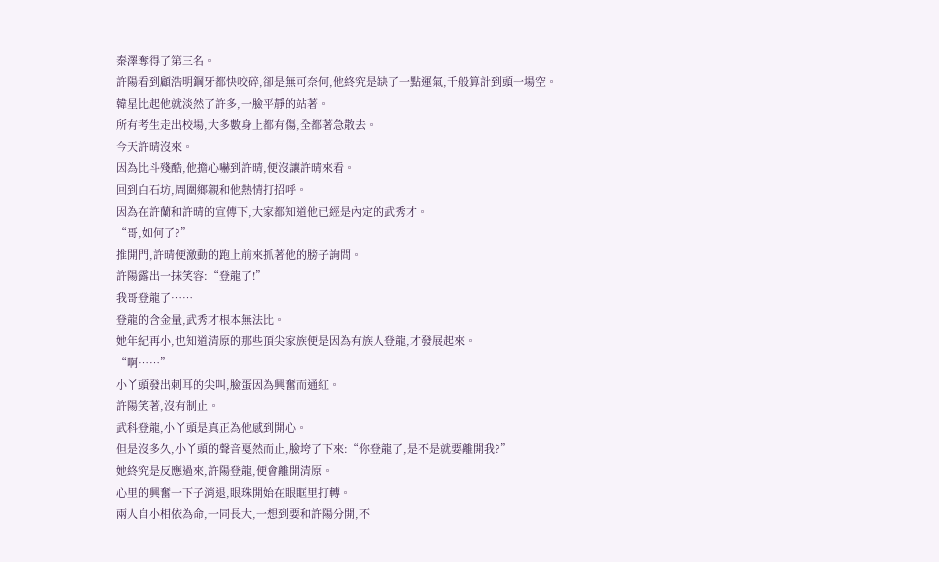秦澤奪得了第三名。
許陽看到顧浩明鋼牙都快咬碎,卻是無可奈何,他終究是缺了一點運氣,千般算計到頭一場空。
韓星比起他就淡然了許多,一臉平靜的站著。
所有考生走出校場,大多數身上都有傷,全都著急散去。
今天許晴沒來。
因為比斗殘酷,他擔心嚇到許晴,便沒讓許晴來看。
回到白石坊,周圍鄉親和他熱情打招呼。
因為在許蘭和許晴的宣傳下,大家都知道他已經是內定的武秀才。
“哥,如何了?”
推開門,許晴便激動的跑上前來抓著他的膀子詢問。
許陽露出一抹笑容:“登龍了!”
我哥登龍了……
登龍的含金量,武秀才根本無法比。
她年紀再小,也知道清原的那些頂尖家族便是因為有族人登龍,才發展起來。
“啊……”
小丫頭發出刺耳的尖叫,臉蛋因為興奮而通紅。
許陽笑著,沒有制止。
武科登龍,小丫頭是真正為他感到開心。
但是沒多久,小丫頭的聲音戛然而止,臉垮了下來:“你登龍了,是不是就要離開我?”
她終究是反應過來,許陽登龍,便會離開清原。
心里的興奮一下子消退,眼珠開始在眼眶里打轉。
兩人自小相依為命,一同長大,一想到要和許陽分開,不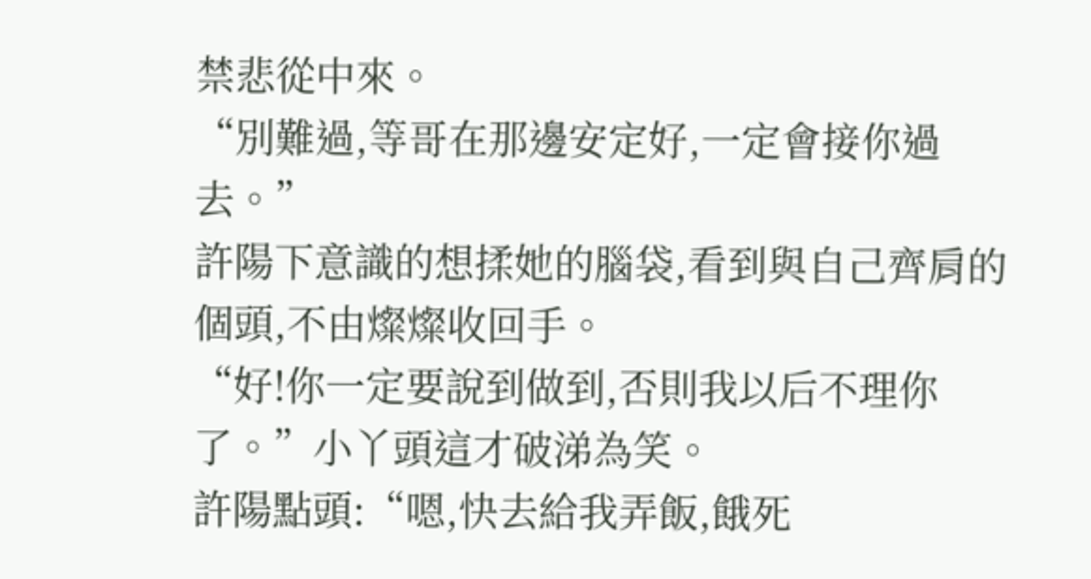禁悲從中來。
“別難過,等哥在那邊安定好,一定會接你過去。”
許陽下意識的想揉她的腦袋,看到與自己齊肩的個頭,不由燦燦收回手。
“好!你一定要說到做到,否則我以后不理你了。”小丫頭這才破涕為笑。
許陽點頭:“嗯,快去給我弄飯,餓死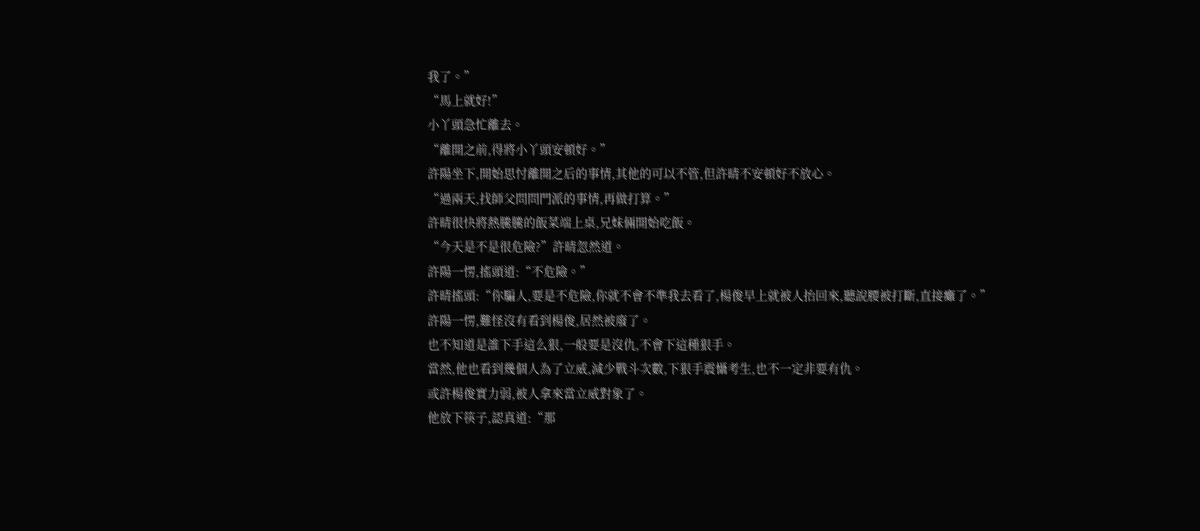我了。”
“馬上就好!”
小丫頭急忙離去。
“離開之前,得將小丫頭安頓好。”
許陽坐下,開始思忖離開之后的事情,其他的可以不管,但許晴不安頓好不放心。
“過兩天,找師父問問門派的事情,再做打算。”
許晴很快將熱騰騰的飯菜端上桌,兄妹倆開始吃飯。
“今天是不是很危險?”許晴忽然道。
許陽一愣,搖頭道:“不危險。”
許晴搖頭:“你騙人,要是不危險,你就不會不準我去看了,楊俊早上就被人抬回來,聽說腰被打斷,直接癱了。”
許陽一愣,難怪沒有看到楊俊,居然被廢了。
也不知道是誰下手這么狠,一般要是沒仇,不會下這種狠手。
當然,他也看到幾個人為了立威,減少戰斗次數,下狠手震懾考生,也不一定非要有仇。
或許楊俊實力弱,被人拿來當立威對象了。
他放下筷子,認真道:“那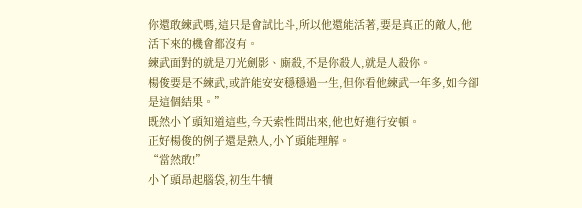你還敢練武嗎,這只是會試比斗,所以他還能活著,要是真正的敵人,他活下來的機會都沒有。
練武面對的就是刀光劍影、廝殺,不是你殺人,就是人殺你。
楊俊要是不練武,或許能安安穩穩過一生,但你看他練武一年多,如今卻是這個結果。”
既然小丫頭知道這些,今天索性問出來,他也好進行安頓。
正好楊俊的例子還是熟人,小丫頭能理解。
“當然敢!”
小丫頭昂起腦袋,初生牛犢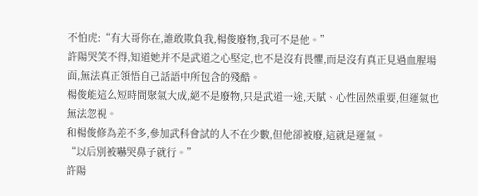不怕虎:“有大哥你在,誰敢欺負我,楊俊廢物,我可不是他。”
許陽哭笑不得,知道她并不是武道之心堅定,也不是沒有畏懼,而是沒有真正見過血腥場面,無法真正領悟自己話語中所包含的殘酷。
楊俊能這么短時間聚氣大成,絕不是廢物,只是武道一途,天賦、心性固然重要,但運氣也無法忽視。
和楊俊修為差不多,參加武科會試的人不在少數,但他卻被廢,這就是運氣。
“以后別被嚇哭鼻子就行。”
許陽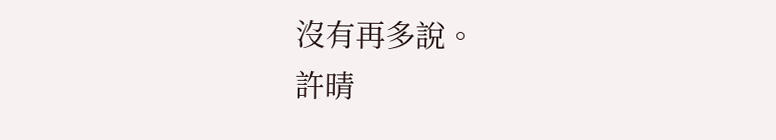沒有再多說。
許晴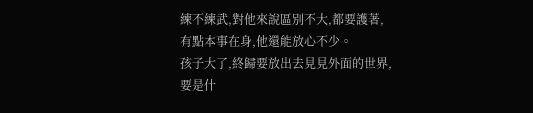練不練武,對他來說區別不大,都要護著,有點本事在身,他還能放心不少。
孩子大了,終歸要放出去見見外面的世界,要是什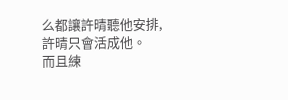么都讓許晴聽他安排,許晴只會活成他。
而且練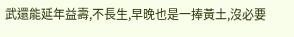武還能延年益壽,不長生,早晚也是一捧黃土,沒必要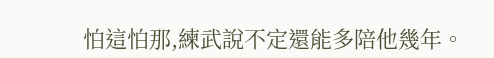怕這怕那,練武說不定還能多陪他幾年。